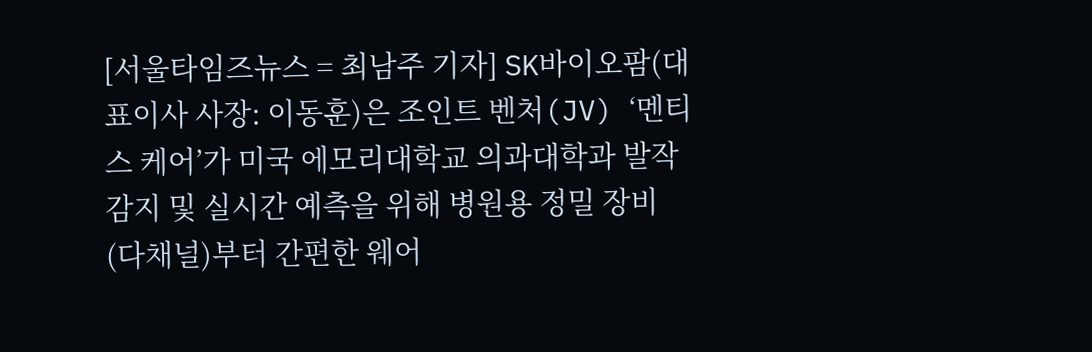[서울타임즈뉴스 = 최남주 기자] SK바이오팜(대표이사 사장: 이동훈)은 조인트 벤처(JV) ‘멘티스 케어’가 미국 에모리대학교 의과대학과 발작 감지 및 실시간 예측을 위해 병원용 정밀 장비(다채널)부터 간편한 웨어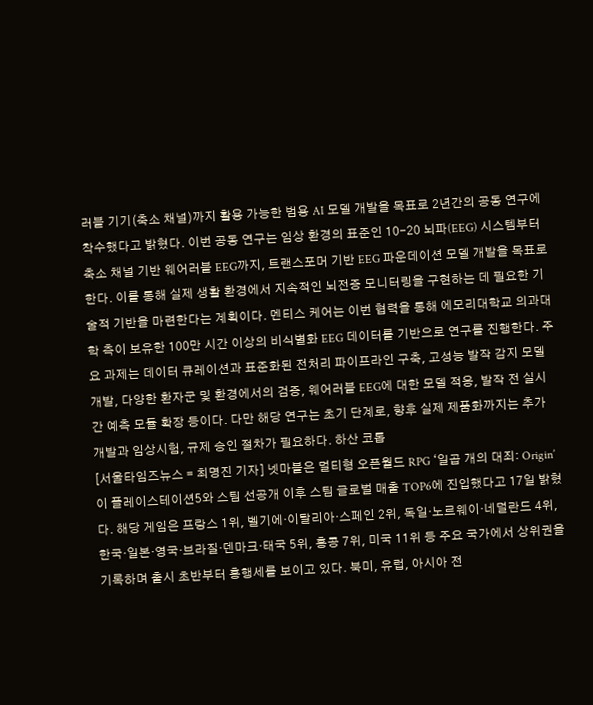러블 기기(축소 채널)까지 활용 가능한 범용 AI 모델 개발을 목표로 2년간의 공동 연구에 착수했다고 밝혔다. 이번 공동 연구는 임상 환경의 표준인 10-20 뇌파(EEG) 시스템부터 축소 채널 기반 웨어러블 EEG까지, 트랜스포머 기반 EEG 파운데이션 모델 개발을 목표로 한다. 이를 통해 실제 생활 환경에서 지속적인 뇌전증 모니터링을 구현하는 데 필요한 기술적 기반을 마련한다는 계획이다. 멘티스 케어는 이번 협력을 통해 에모리대학교 의과대학 측이 보유한 100만 시간 이상의 비식별화 EEG 데이터를 기반으로 연구를 진행한다. 주요 과제는 데이터 큐레이션과 표준화된 전처리 파이프라인 구축, 고성능 발작 감지 모델 개발, 다양한 환자군 및 환경에서의 검증, 웨어러블 EEG에 대한 모델 적응, 발작 전 실시간 예측 모듈 확장 등이다. 다만 해당 연구는 초기 단계로, 향후 실제 제품화까지는 추가 개발과 임상시험, 규제 승인 절차가 필요하다. 하산 코톱
[서울타임즈뉴스 = 최명진 기자] 넷마블은 멀티형 오픈월드 RPG ‘일곱 개의 대죄: Origin’이 플레이스테이션5와 스팀 선공개 이후 스팀 글로벌 매출 TOP6에 진입했다고 17일 밝혔다. 해당 게임은 프랑스 1위, 벨기에·이탈리아·스페인 2위, 독일·노르웨이·네덜란드 4위, 한국·일본·영국·브라질·덴마크·태국 5위, 홍콩 7위, 미국 11위 등 주요 국가에서 상위권을 기록하며 출시 초반부터 흥행세를 보이고 있다. 북미, 유럽, 아시아 전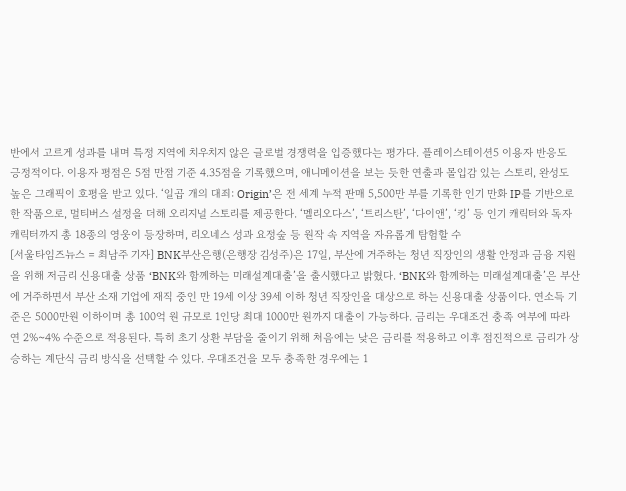반에서 고르게 성과를 내며 특정 지역에 치우치지 않은 글로벌 경쟁력을 입증했다는 평가다. 플레이스테이션5 이용자 반응도 긍정적이다. 이용자 평점은 5점 만점 기준 4.35점을 기록했으며, 애니메이션을 보는 듯한 연출과 몰입감 있는 스토리, 완성도 높은 그래픽이 호평을 받고 있다. ‘일곱 개의 대죄: Origin’은 전 세계 누적 판매 5,500만 부를 기록한 인기 만화 IP를 기반으로 한 작품으로, 멀티버스 설정을 더해 오리지널 스토리를 제공한다. ‘멜리오다스’, ‘트리스탄’, ‘다이앤’, ‘킹’ 등 인기 캐릭터와 독자 캐릭터까지 총 18종의 영웅이 등장하며, 리오네스 성과 요정숲 등 원작 속 지역을 자유롭게 탐험할 수
[서울타임즈뉴스 = 최남주 기자] BNK부산은행(은행장 김성주)은 17일, 부산에 거주하는 청년 직장인의 생활 안정과 금융 지원을 위해 저금리 신용대출 상품 ‘BNK와 함께하는 미래설계대출’을 출시했다고 밝혔다. ‘BNK와 함께하는 미래설계대출’은 부산에 거주하면서 부산 소재 기업에 재직 중인 만 19세 이상 39세 이하 청년 직장인을 대상으로 하는 신용대출 상품이다. 연소득 기준은 5000만원 이하이며 총 100억 원 규모로 1인당 최대 1000만 원까지 대출이 가능하다. 금리는 우대조건 충족 여부에 따라 연 2%~4% 수준으로 적용된다. 특히 초기 상환 부담을 줄이기 위해 처음에는 낮은 금리를 적용하고 이후 점진적으로 금리가 상승하는 계단식 금리 방식을 선택할 수 있다. 우대조건을 모두 충족한 경우에는 1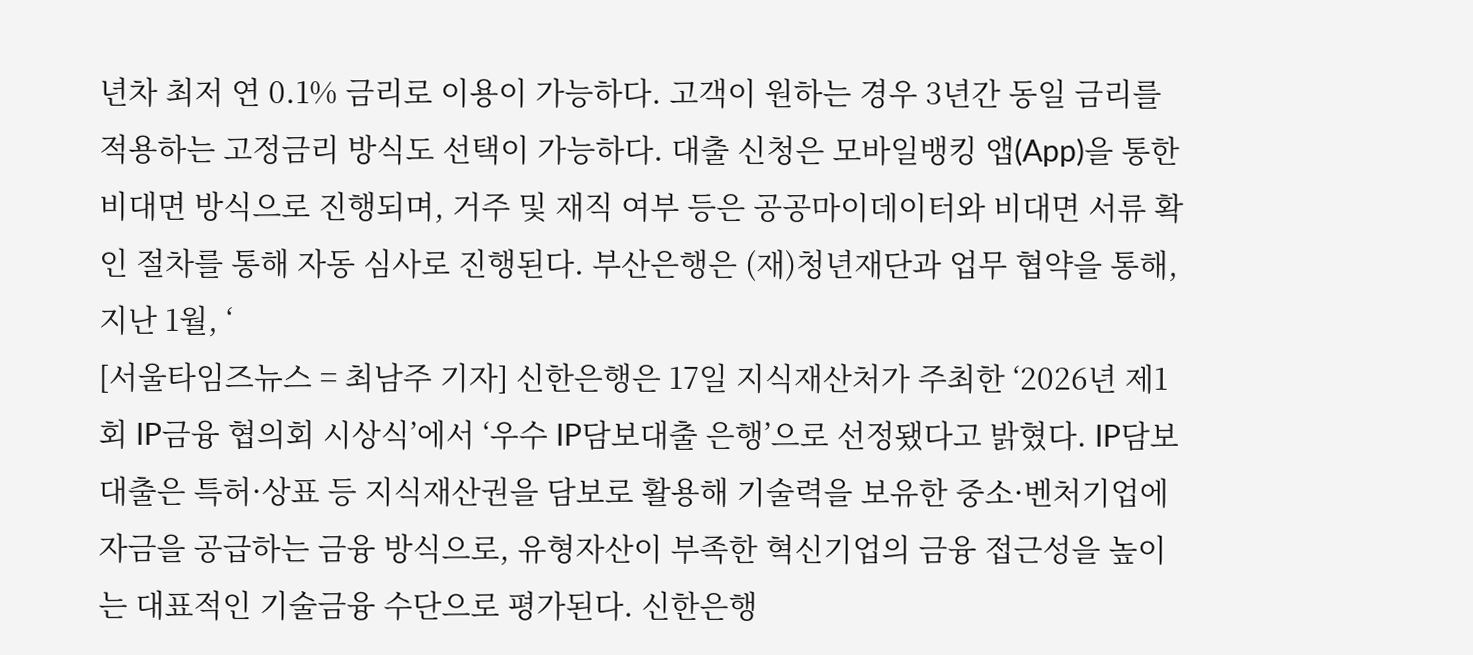년차 최저 연 0.1% 금리로 이용이 가능하다. 고객이 원하는 경우 3년간 동일 금리를 적용하는 고정금리 방식도 선택이 가능하다. 대출 신청은 모바일뱅킹 앱(App)을 통한 비대면 방식으로 진행되며, 거주 및 재직 여부 등은 공공마이데이터와 비대면 서류 확인 절차를 통해 자동 심사로 진행된다. 부산은행은 (재)청년재단과 업무 협약을 통해, 지난 1월, ‘
[서울타임즈뉴스 = 최남주 기자] 신한은행은 17일 지식재산처가 주최한 ‘2026년 제1회 IP금융 협의회 시상식’에서 ‘우수 IP담보대출 은행’으로 선정됐다고 밝혔다. IP담보대출은 특허·상표 등 지식재산권을 담보로 활용해 기술력을 보유한 중소·벤처기업에 자금을 공급하는 금융 방식으로, 유형자산이 부족한 혁신기업의 금융 접근성을 높이는 대표적인 기술금융 수단으로 평가된다. 신한은행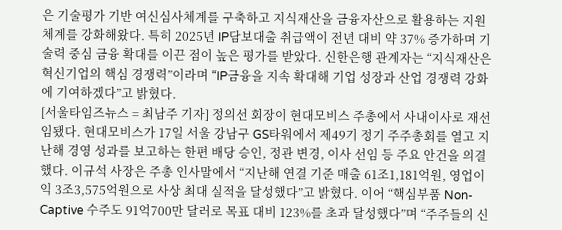은 기술평가 기반 여신심사체계를 구축하고 지식재산을 금융자산으로 활용하는 지원 체계를 강화해왔다. 특히 2025년 IP담보대출 취급액이 전년 대비 약 37% 증가하며 기술력 중심 금융 확대를 이끈 점이 높은 평가를 받았다. 신한은행 관계자는 “지식재산은 혁신기업의 핵심 경쟁력”이라며 “IP금융을 지속 확대해 기업 성장과 산업 경쟁력 강화에 기여하겠다”고 밝혔다.
[서울타임즈뉴스 = 최남주 기자] 정의선 회장이 현대모비스 주총에서 사내이사로 재선임됐다. 현대모비스가 17일 서울 강남구 GS타워에서 제49기 정기 주주총회를 열고 지난해 경영 성과를 보고하는 한편 배당 승인, 정관 변경, 이사 선임 등 주요 안건을 의결했다. 이규석 사장은 주총 인사말에서 “지난해 연결 기준 매출 61조1,181억원, 영업이익 3조3,575억원으로 사상 최대 실적을 달성했다”고 밝혔다. 이어 “핵심부품 Non-Captive 수주도 91억700만 달러로 목표 대비 123%를 초과 달성했다”며 “주주들의 신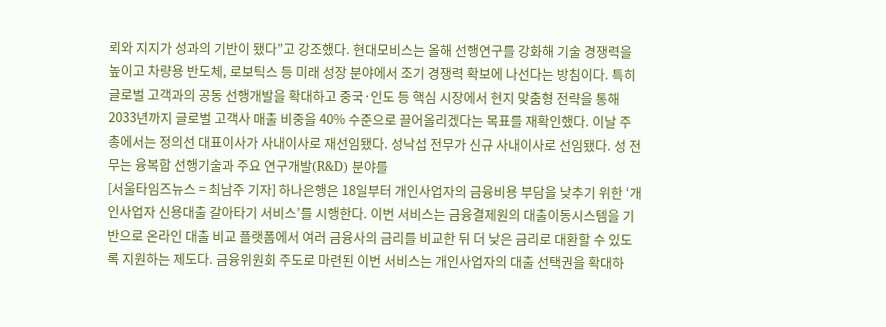뢰와 지지가 성과의 기반이 됐다”고 강조했다. 현대모비스는 올해 선행연구를 강화해 기술 경쟁력을 높이고 차량용 반도체, 로보틱스 등 미래 성장 분야에서 조기 경쟁력 확보에 나선다는 방침이다. 특히 글로벌 고객과의 공동 선행개발을 확대하고 중국·인도 등 핵심 시장에서 현지 맞춤형 전략을 통해 2033년까지 글로벌 고객사 매출 비중을 40% 수준으로 끌어올리겠다는 목표를 재확인했다. 이날 주총에서는 정의선 대표이사가 사내이사로 재선임됐다. 성낙섭 전무가 신규 사내이사로 선임됐다. 성 전무는 융복합 선행기술과 주요 연구개발(R&D) 분야를
[서울타임즈뉴스 = 최남주 기자] 하나은행은 18일부터 개인사업자의 금융비용 부담을 낮추기 위한 ‘개인사업자 신용대출 갈아타기 서비스’를 시행한다. 이번 서비스는 금융결제원의 대출이동시스템을 기반으로 온라인 대출 비교 플랫폼에서 여러 금융사의 금리를 비교한 뒤 더 낮은 금리로 대환할 수 있도록 지원하는 제도다. 금융위원회 주도로 마련된 이번 서비스는 개인사업자의 대출 선택권을 확대하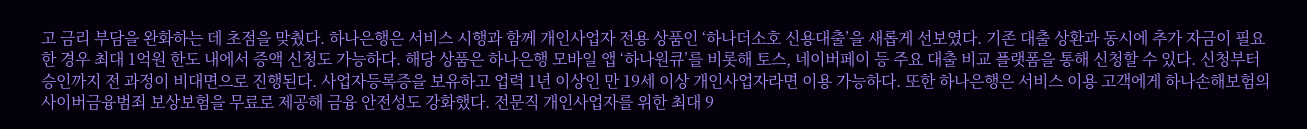고 금리 부담을 완화하는 데 초점을 맞췄다. 하나은행은 서비스 시행과 함께 개인사업자 전용 상품인 ‘하나더소호 신용대출’을 새롭게 선보였다. 기존 대출 상환과 동시에 추가 자금이 필요한 경우 최대 1억원 한도 내에서 증액 신청도 가능하다. 해당 상품은 하나은행 모바일 앱 ‘하나원큐’를 비롯해 토스, 네이버페이 등 주요 대출 비교 플랫폼을 통해 신청할 수 있다. 신청부터 승인까지 전 과정이 비대면으로 진행된다. 사업자등록증을 보유하고 업력 1년 이상인 만 19세 이상 개인사업자라면 이용 가능하다. 또한 하나은행은 서비스 이용 고객에게 하나손해보험의 사이버금융범죄 보상보험을 무료로 제공해 금융 안전성도 강화했다. 전문직 개인사업자를 위한 최대 9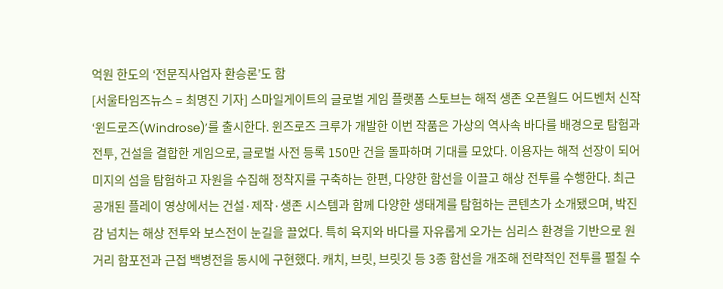억원 한도의 ‘전문직사업자 환승론’도 함
[서울타임즈뉴스 = 최명진 기자] 스마일게이트의 글로벌 게임 플랫폼 스토브는 해적 생존 오픈월드 어드벤처 신작 ‘윈드로즈(Windrose)’를 출시한다. 윈즈로즈 크루가 개발한 이번 작품은 가상의 역사속 바다를 배경으로 탐험과 전투, 건설을 결합한 게임으로, 글로벌 사전 등록 150만 건을 돌파하며 기대를 모았다. 이용자는 해적 선장이 되어 미지의 섬을 탐험하고 자원을 수집해 정착지를 구축하는 한편, 다양한 함선을 이끌고 해상 전투를 수행한다. 최근 공개된 플레이 영상에서는 건설·제작·생존 시스템과 함께 다양한 생태계를 탐험하는 콘텐츠가 소개됐으며, 박진감 넘치는 해상 전투와 보스전이 눈길을 끌었다. 특히 육지와 바다를 자유롭게 오가는 심리스 환경을 기반으로 원거리 함포전과 근접 백병전을 동시에 구현했다. 캐치, 브릿, 브릿깃 등 3종 함선을 개조해 전략적인 전투를 펼칠 수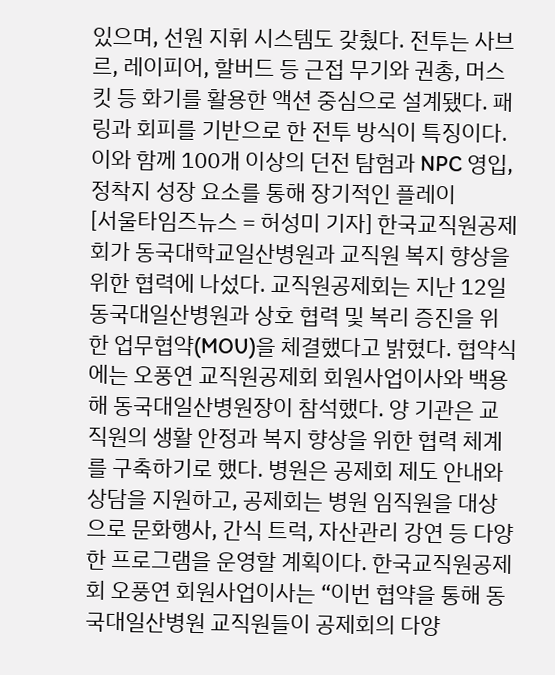있으며, 선원 지휘 시스템도 갖췄다. 전투는 사브르, 레이피어, 할버드 등 근접 무기와 권총, 머스킷 등 화기를 활용한 액션 중심으로 설계됐다. 패링과 회피를 기반으로 한 전투 방식이 특징이다. 이와 함께 100개 이상의 던전 탐험과 NPC 영입, 정착지 성장 요소를 통해 장기적인 플레이
[서울타임즈뉴스 = 허성미 기자] 한국교직원공제회가 동국대학교일산병원과 교직원 복지 향상을 위한 협력에 나섰다. 교직원공제회는 지난 12일 동국대일산병원과 상호 협력 및 복리 증진을 위한 업무협약(MOU)을 체결했다고 밝혔다. 협약식에는 오풍연 교직원공제회 회원사업이사와 백용해 동국대일산병원장이 참석했다. 양 기관은 교직원의 생활 안정과 복지 향상을 위한 협력 체계를 구축하기로 했다. 병원은 공제회 제도 안내와 상담을 지원하고, 공제회는 병원 임직원을 대상으로 문화행사, 간식 트럭, 자산관리 강연 등 다양한 프로그램을 운영할 계획이다. 한국교직원공제회 오풍연 회원사업이사는 “이번 협약을 통해 동국대일산병원 교직원들이 공제회의 다양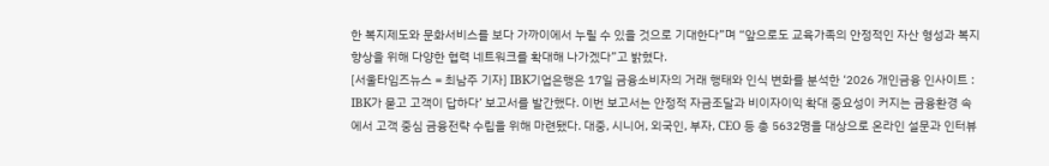한 복지제도와 문화서비스를 보다 가까이에서 누릴 수 있을 것으로 기대한다”며 “앞으로도 교육가족의 안정적인 자산 형성과 복지 향상을 위해 다양한 협력 네트워크를 확대해 나가겠다”고 밝혔다.
[서울타임즈뉴스 = 최남주 기자] IBK기업은행은 17일 금융소비자의 거래 행태와 인식 변화를 분석한 ‘2026 개인금융 인사이트 : IBK가 묻고 고객이 답하다’ 보고서를 발간했다. 이번 보고서는 안정적 자금조달과 비이자이익 확대 중요성이 커지는 금융환경 속에서 고객 중심 금융전략 수립을 위해 마련됐다. 대중, 시니어, 외국인, 부자, CEO 등 총 5632명을 대상으로 온라인 설문과 인터뷰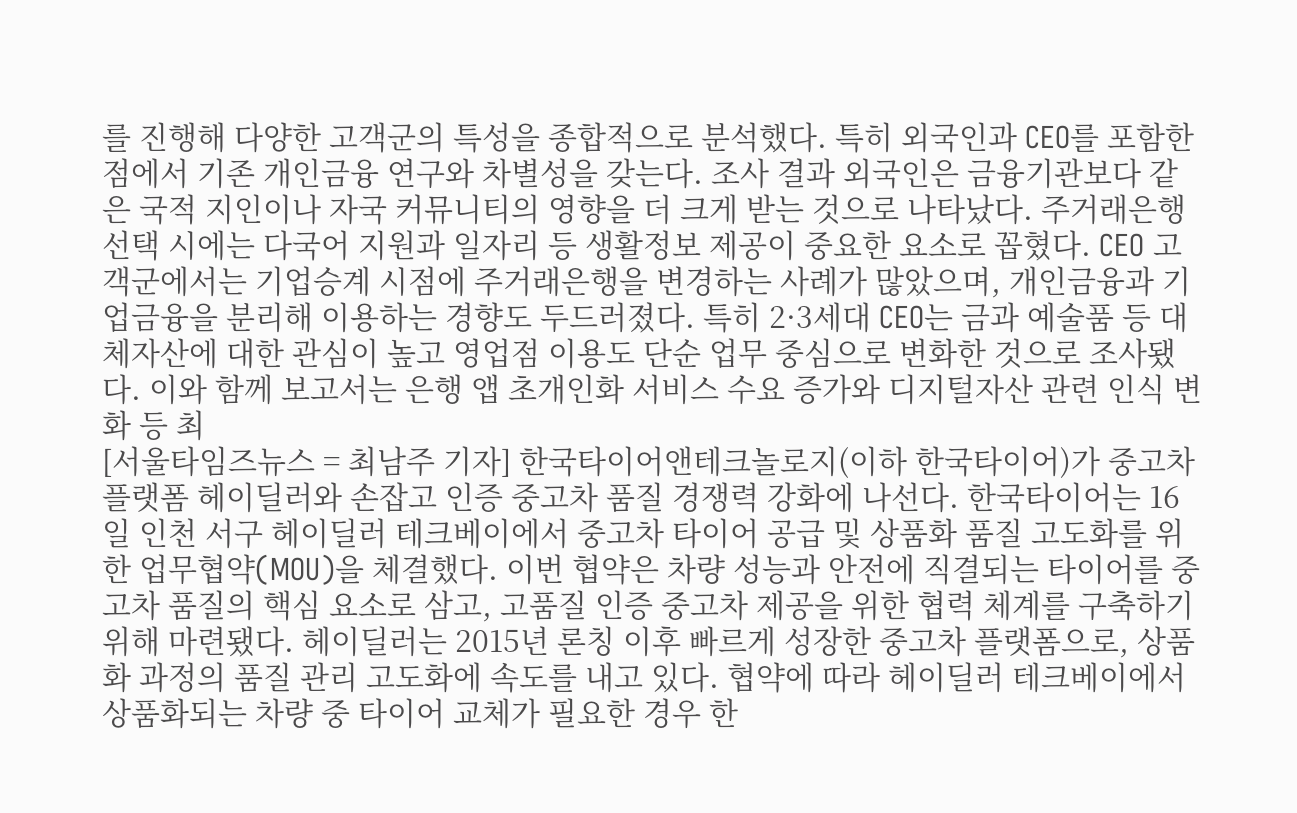를 진행해 다양한 고객군의 특성을 종합적으로 분석했다. 특히 외국인과 CEO를 포함한 점에서 기존 개인금융 연구와 차별성을 갖는다. 조사 결과 외국인은 금융기관보다 같은 국적 지인이나 자국 커뮤니티의 영향을 더 크게 받는 것으로 나타났다. 주거래은행 선택 시에는 다국어 지원과 일자리 등 생활정보 제공이 중요한 요소로 꼽혔다. CEO 고객군에서는 기업승계 시점에 주거래은행을 변경하는 사례가 많았으며, 개인금융과 기업금융을 분리해 이용하는 경향도 두드러졌다. 특히 2·3세대 CEO는 금과 예술품 등 대체자산에 대한 관심이 높고 영업점 이용도 단순 업무 중심으로 변화한 것으로 조사됐다. 이와 함께 보고서는 은행 앱 초개인화 서비스 수요 증가와 디지털자산 관련 인식 변화 등 최
[서울타임즈뉴스 = 최남주 기자] 한국타이어앤테크놀로지(이하 한국타이어)가 중고차 플랫폼 헤이딜러와 손잡고 인증 중고차 품질 경쟁력 강화에 나선다. 한국타이어는 16일 인천 서구 헤이딜러 테크베이에서 중고차 타이어 공급 및 상품화 품질 고도화를 위한 업무협약(MOU)을 체결했다. 이번 협약은 차량 성능과 안전에 직결되는 타이어를 중고차 품질의 핵심 요소로 삼고, 고품질 인증 중고차 제공을 위한 협력 체계를 구축하기 위해 마련됐다. 헤이딜러는 2015년 론칭 이후 빠르게 성장한 중고차 플랫폼으로, 상품화 과정의 품질 관리 고도화에 속도를 내고 있다. 협약에 따라 헤이딜러 테크베이에서 상품화되는 차량 중 타이어 교체가 필요한 경우 한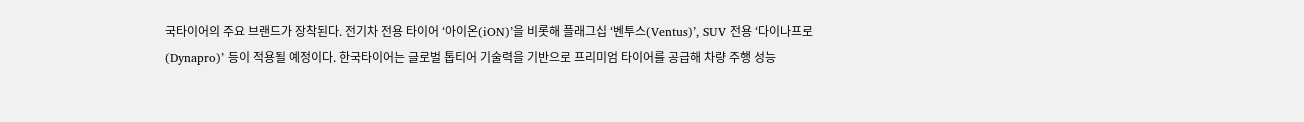국타이어의 주요 브랜드가 장착된다. 전기차 전용 타이어 ‘아이온(iON)’을 비롯해 플래그십 ‘벤투스(Ventus)’, SUV 전용 ‘다이나프로(Dynapro)’ 등이 적용될 예정이다. 한국타이어는 글로벌 톱티어 기술력을 기반으로 프리미엄 타이어를 공급해 차량 주행 성능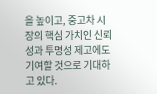을 높이고, 중고차 시장의 핵심 가치인 신뢰성과 투명성 제고에도 기여할 것으로 기대하고 있다.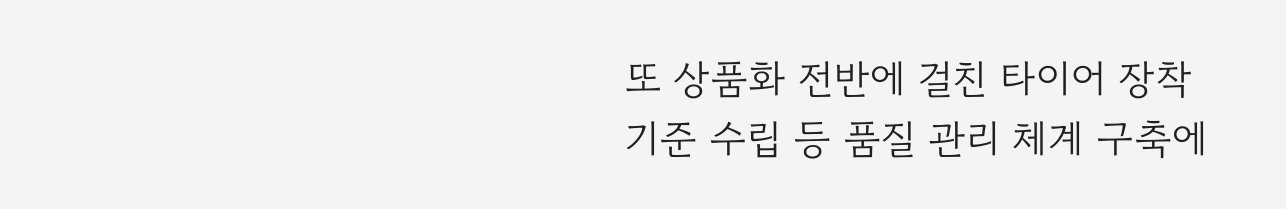또 상품화 전반에 걸친 타이어 장착 기준 수립 등 품질 관리 체계 구축에